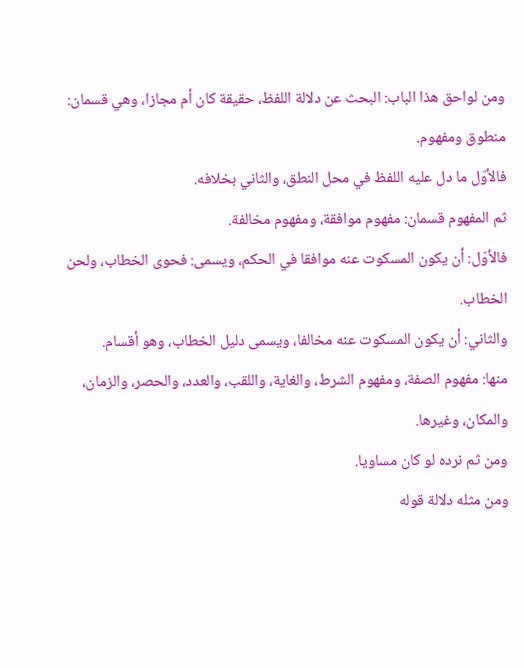ومن لواحق هذا الباب: البحث عن دلالة اللفظ، حقيقة كان أم مجازا، وهي قسمان: منطوق ومفهوم.
فالأوّل ما دل عليه اللفظ في محل النطق، والثاني بخلافه.
ثم المفهوم قسمان: مفهوم موافقة، ومفهوم مخالفة.
فالأوّل: أن يكون المسكوت عنه موافقا في الحكم، ويسمى: فحوى الخطاب، ولحن الخطاب.
والثاني: أن يكون المسكوت عنه مخالفا، ويسمى دليل الخطاب، وهو أقسام.
منها: مفهوم الصفة، ومفهوم الشرط، والغاية، واللقب، والعدد، والحصر، والزمان، والمكان، وغيرها.
ومن ثم نرده لو كان مساويا.
ومن مثله دلالة قوله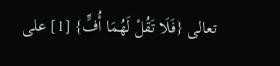تعالى {فَلَا تَقُلْ لَهُمَا أُفٍّ} [1] على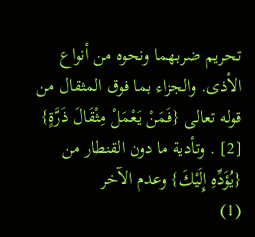تحريم ضربهما ونحوه من أنواع الأذى. والجزاء بما فوق المثقال من قوله تعالى {فَمَنْ يَعْمَلْ مِثْقَالَ ذَرَّةٍ} [2] . وتأدية ما دون القنطار من {يُؤَدِّهِ إِلَيْكَ} وعدم الآخر
(1)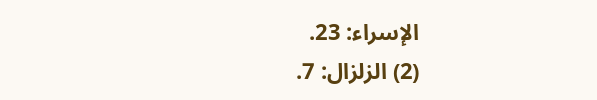الإسراء: 23.
(2) الزلزال: 7.